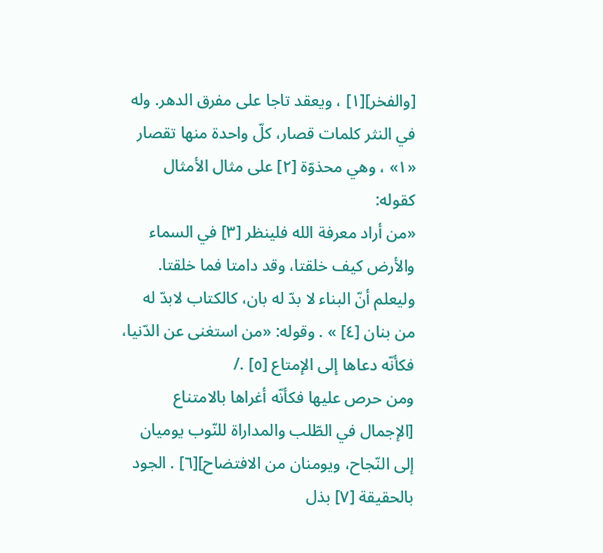[والفخر][١] ، ويعقد تاجا على مفرق الدهر. وله في النثر كلمات قصار، كلّ واحدة منها تقصار «١» ، وهي محذوّة [٢] على مثال الأمثال كقوله:
«من أراد معرفة الله فلينظر [٣] في السماء والأرض كيف خلقتا، وقد دامتا فما خلقتا. وليعلم أنّ البناء لا بدّ له بان، كالكتاب لابدّ له من بنان [٤] » . وقوله: «من استغنى عن الدّنيا، فكأنّه دعاها إلى الإمتاع [٥] ./
ومن حرص عليها فكأنّه أغراها بالامتناع [الإجمال في الطّلب والمداراة للنّوب يوميان إلى النّجاح، ويومنان من الافتضاح][٦] . الجود بالحقيقة [٧] بذل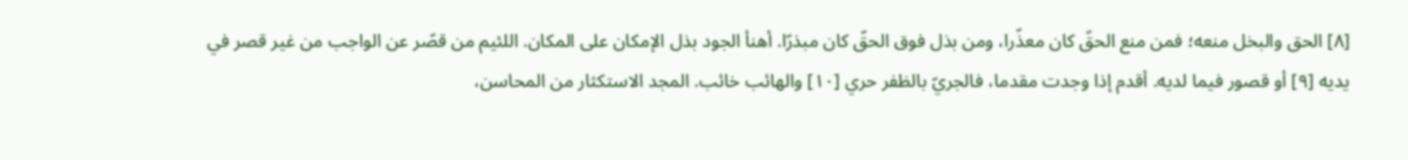[٨] الحق والبخل منعه؛ فمن منع الحقّ كان معذّرا، ومن بذل فوق الحقّ كان مبذرّا. أهنأ الجود بذل الإمكان على المكان. اللئيم من قصّر عن الواجب من غير قصر في يديه [٩] أو قصور فيما لديه. أقدم إذا وجدت مقدما، فالجريّ بالظفر حري [١٠] والهائب خائب. المجد الاستكثار من المحاسن،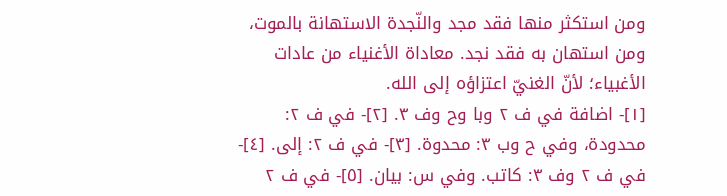ومن استكثر منها فقد مجد والنّجدة الاستهانة بالموت، ومن استهان به فقد نجد. معاداة الأغنياء من عادات الأغبياء؛ لأنّ الغنيّ اعتزاؤه إلى الله.
[١]- اضافة في ف ٢ وبا وح وف ٣. [٢]- في ف ٢: محدودة، وفي ح وب ٣: محدوة. [٣]- في ف ٢: إلى. [٤]- في ف ٢ وف ٣: كاتب. وفي س: بيان. [٥]- في ف ٢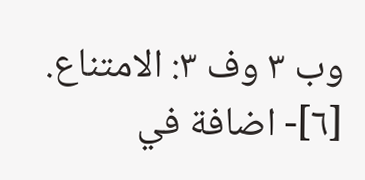وب ٣ وف ٣: الامتناع. [٦]- اضافة في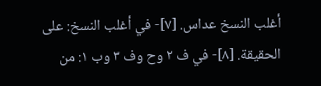أغلب النسخ عداس. [٧]- في أغلب النسخ: على الحقيقة. [٨]- في ف ٢ وح وف ٣ وب ١: من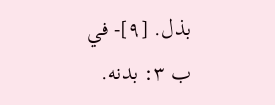بذل. [٩]- في ب ٣: بدنه.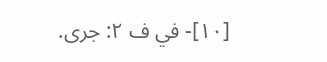[١٠]- في ف ٢: جرى.